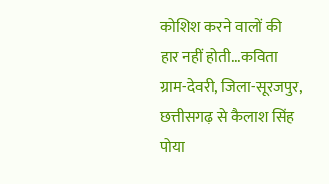कोशिश करने वालों की हार नहीं होती...कविता
ग्राम-देवरी, जिला-सूरजपुर, छत्तीसगढ़ से कैलाश सिंह पोया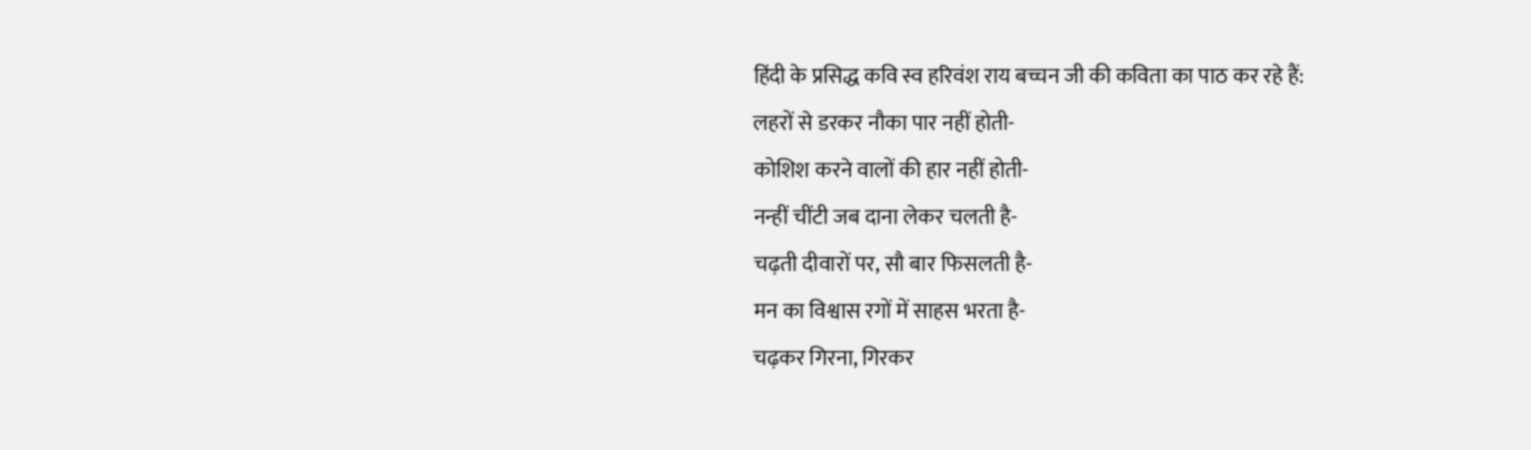हिंदी के प्रसिद्ध कवि स्व हरिवंश राय बच्चन जी की कविता का पाठ कर रहे हैं:
लहरों से डरकर नौका पार नहीं होती-
कोशिश करने वालों की हार नहीं होती-
नन्हीं चींटी जब दाना लेकर चलती है-
चढ़ती दीवारों पर, सौ बार फिसलती है-
मन का विश्वास रगों में साहस भरता है-
चढ़कर गिरना, गिरकर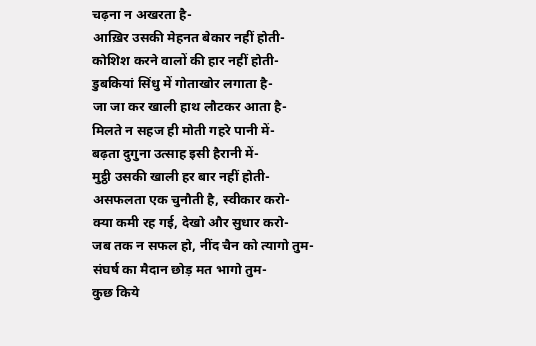चढ़ना न अखरता है-
आख़िर उसकी मेहनत बेकार नहीं होती-
कोशिश करने वालों की हार नहीं होती-
डुबकियां सिंधु में गोताखोर लगाता है-
जा जा कर खाली हाथ लौटकर आता है-
मिलते न सहज ही मोती गहरे पानी में-
बढ़ता दुगुना उत्साह इसी हैरानी में-
मुट्ठी उसकी खाली हर बार नहीं होती-
असफलता एक चुनौती है, स्वीकार करो-
क्या कमी रह गई, देखो और सुधार करो-
जब तक न सफल हो, नींद चैन को त्यागो तुम-
संघर्ष का मैदान छोड़ मत भागो तुम-
कुछ किये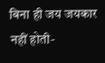बिना ही जय जयकार नहीं होती-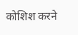कोशिश करने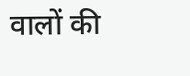वालों की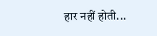हार नहीं होती...